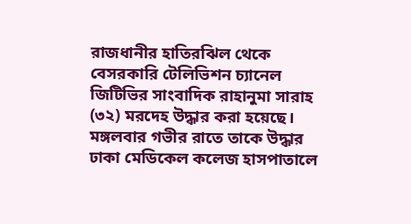রাজধানীর হাতিরঝিল থেকে বেসরকারি টেলিভিশন চ্যানেল জিটিভির সাংবাদিক রাহানুমা সারাহ (৩২) মরদেহ উদ্ধার করা হয়েছে। মঙ্গলবার গভীর রাতে তাকে উদ্ধার ঢাকা মেডিকেল কলেজ হাসপাতালে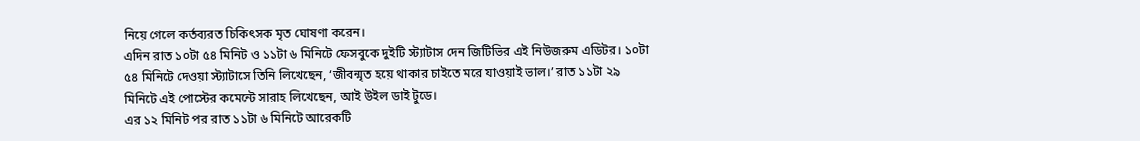নিয়ে গেলে কর্তব্যরত চিকিৎসক মৃত ঘোষণা করেন।
এদিন রাত ১০টা ৫৪ মিনিট ও ১১টা ৬ মিনিটে ফেসবুকে দুইটি স্ট্যাটাস দেন জিটিভির এই নিউজরুম এডিটর। ১০টা ৫৪ মিনিটে দেওয়া স্ট্যাটাসে তিনি লিখেছেন, ‘জীবন্মৃত হয়ে থাকার চাইতে মরে যাওয়াই ভাল।’ রাত ১১টা ২৯ মিনিটে এই পোস্টের কমেন্টে সারাহ লিখেছেন, আই উইল ডাই টুডে।
এর ১২ মিনিট পর রাত ১১টা ৬ মিনিটে আরেকটি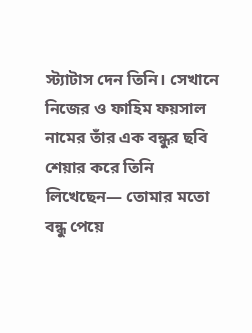স্ট্যাটাস দেন তিনি। সেখানে নিজের ও ফাহিম ফয়সাল নামের তাঁর এক বন্ধুর ছবি শেয়ার করে তিনি লিখেছেন— তোমার মতো বন্ধু পেয়ে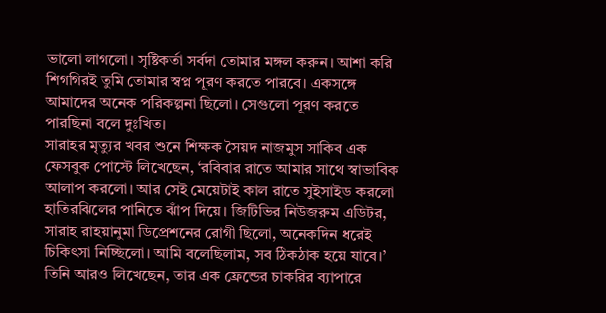ভালো লাগলো। সৃষ্টিকর্তা সর্বদা তোমার মঙ্গল করুন। আশা করি শিগগিরই তুমি তোমার স্বপ্ন পূরণ করতে পারবে। একসঙ্গে আমাদের অনেক পরিকল্পনা ছিলো। সেগুলো পূরণ করতে পারছিনা বলে দুঃখিত।
সারাহর মৃত্যুর খবর শুনে শিক্ষক সৈয়দ নাজমুস সাকিব এক ফেসবুক পোস্টে লিখেছেন, ‘রবিবার রাতে আমার সাথে স্বাভাবিক আলাপ করলো। আর সেই মেয়েটাই কাল রাতে সুইসাইড করলো হাতিরঝিলের পানিতে ঝাঁপ দিয়ে। জিটিভির নিউজরুম এডিটর, সারাহ রাহয়ানুমা ডিপ্রেশনের রোগী ছিলো, অনেকদিন ধরেই চিকিৎসা নিচ্ছিলো। আমি বলেছিলাম, সব ঠিকঠাক হয়ে যাবে।’
তিনি আরও লিখেছেন, তার এক ফ্রেন্ডের চাকরির ব্যাপারে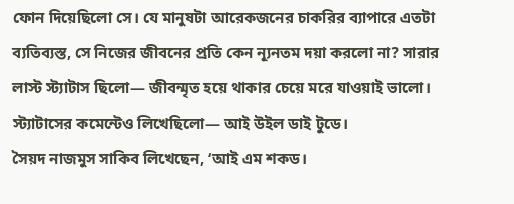ফোন দিয়েছিলো সে। যে মানুষটা আরেকজনের চাকরির ব্যাপারে এতটা ব্যতিব্যস্ত, সে নিজের জীবনের প্রতি কেন ন্যূনতম দয়া করলো না? সারার লাস্ট স্ট্যাটাস ছিলো— জীবন্মৃত হয়ে থাকার চেয়ে মরে যাওয়াই ভালো। স্ট্যাটাসের কমেন্টেও লিখেছিলো— আই উইল ডাই টুডে।
সৈয়দ নাজমুস সাকিব লিখেছেন, ‘আই এম শকড।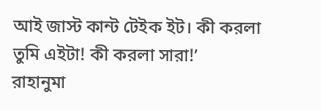আই জাস্ট কান্ট টেইক ইট। কী করলা তুমি এইটা! কী করলা সারা!’
রাহানুমা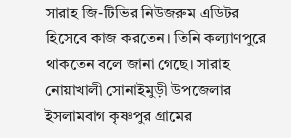সারাহ জি-টিভির নিউজরুম এডিটর হিসেবে কাজ করতেন। তিনি কল্যাণপুরে থাকতেন বলে জানা গেছে। সারাহ নোয়াখালী সোনাইমুড়ী উপজেলার ইসলামবাগ কৃষ্ণপুর গ্রামের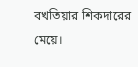বখতিয়ার শিকদারের মেয়ে।